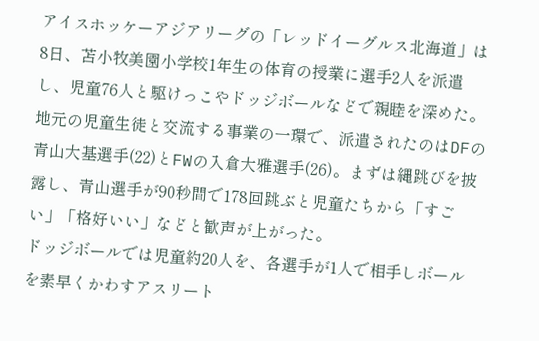アイスホッケーアジアリーグの「レッドイーグルス北海道」は8日、苫小牧美園小学校1年生の体育の授業に選手2人を派遣し、児童76人と駆けっこやドッジボールなどで親睦を深めた。
地元の児童生徒と交流する事業の一環で、派遣されたのはDFの青山大基選手(22)とFWの入倉大雅選手(26)。まずは縄跳びを披露し、青山選手が90秒間で178回跳ぶと児童たちから「すごい」「格好いい」などと歓声が上がった。
ドッジボールでは児童約20人を、各選手が1人で相手しボールを素早くかわすアスリート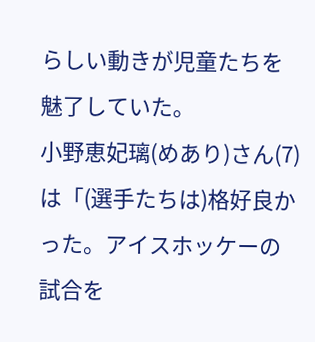らしい動きが児童たちを魅了していた。
小野恵妃璃(めあり)さん(7)は「(選手たちは)格好良かった。アイスホッケーの試合を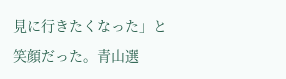見に行きたくなった」と笑顔だった。青山選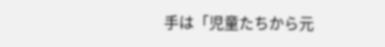手は「児童たちから元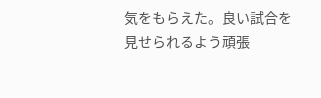気をもらえた。良い試合を見せられるよう頑張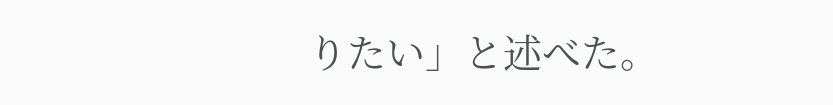りたい」と述べた。